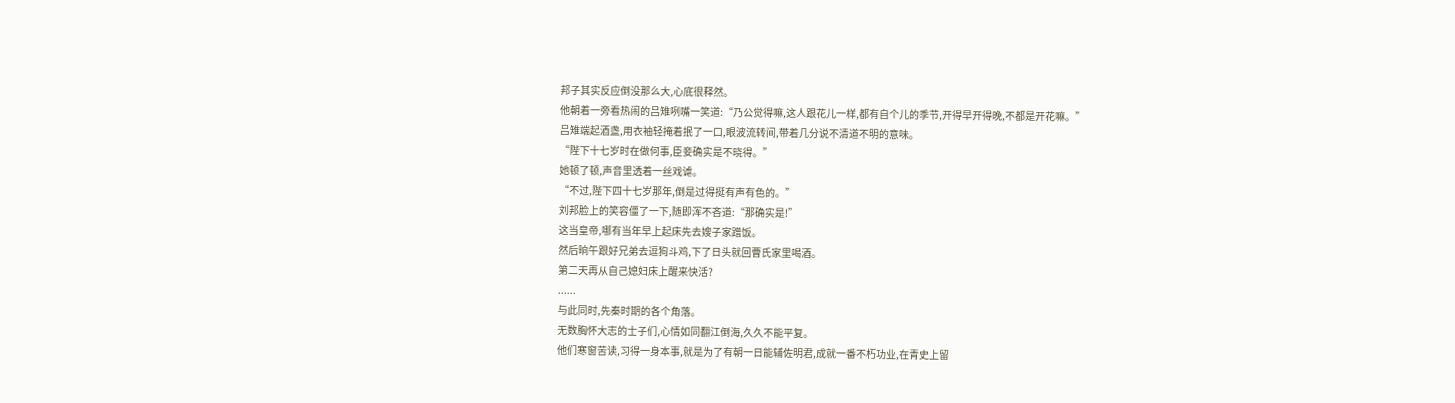邦子其实反应倒没那么大,心底很释然。
他朝着一旁看热闹的吕雉咧嘴一笑道:“乃公觉得嘛,这人跟花儿一样,都有自个儿的季节,开得早开得晚,不都是开花嘛。”
吕雉端起酒盏,用衣袖轻掩着抿了一口,眼波流转间,带着几分说不清道不明的意味。
“陛下十七岁时在做何事,臣妾确实是不晓得。”
她顿了顿,声音里透着一丝戏谑。
“不过,陛下四十七岁那年,倒是过得挺有声有色的。”
刘邦脸上的笑容僵了一下,随即浑不吝道:“那确实是!”
这当皇帝,哪有当年早上起床先去嫂子家蹭饭。
然后晌午跟好兄弟去逗狗斗鸡,下了日头就回曹氏家里喝酒。
第二天再从自己媳妇床上醒来快活?
......
与此同时,先秦时期的各个角落。
无数胸怀大志的士子们,心情如同翻江倒海,久久不能平复。
他们寒窗苦读,习得一身本事,就是为了有朝一日能辅佐明君,成就一番不朽功业,在青史上留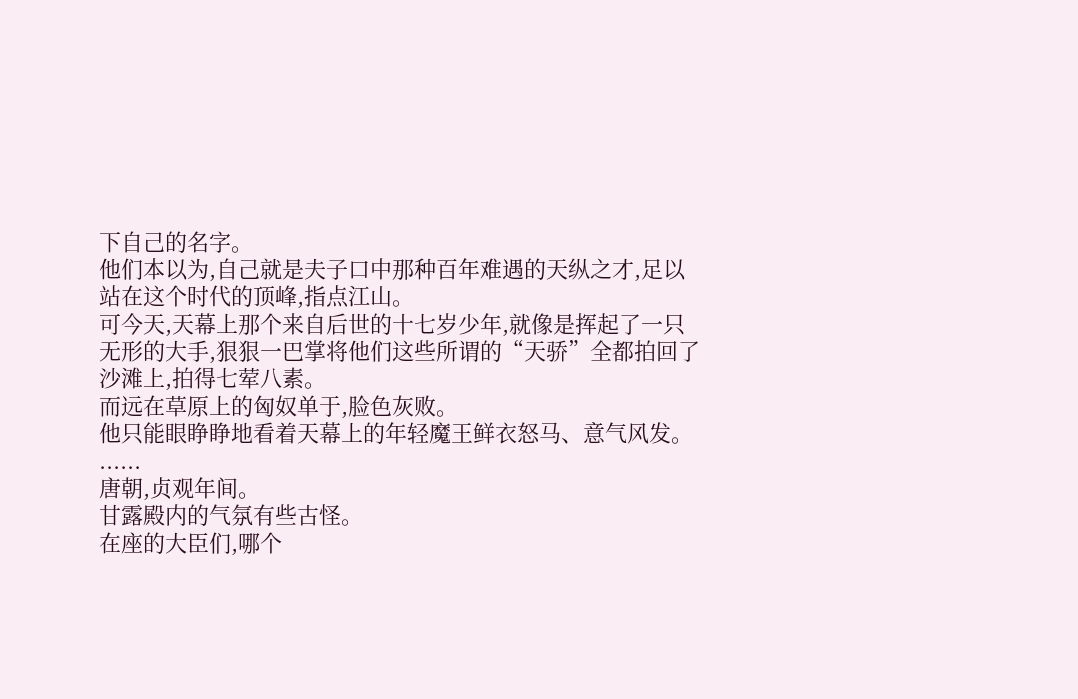下自己的名字。
他们本以为,自己就是夫子口中那种百年难遇的天纵之才,足以站在这个时代的顶峰,指点江山。
可今天,天幕上那个来自后世的十七岁少年,就像是挥起了一只无形的大手,狠狠一巴掌将他们这些所谓的“天骄”全都拍回了沙滩上,拍得七荤八素。
而远在草原上的匈奴单于,脸色灰败。
他只能眼睁睁地看着天幕上的年轻魔王鲜衣怒马、意气风发。
......
唐朝,贞观年间。
甘露殿内的气氛有些古怪。
在座的大臣们,哪个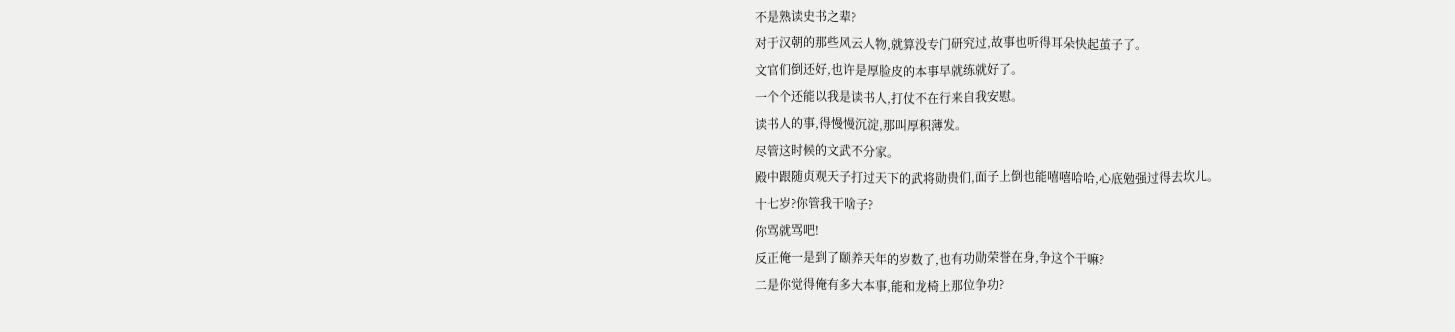不是熟读史书之辈?
对于汉朝的那些风云人物,就算没专门研究过,故事也听得耳朵快起茧子了。
文官们倒还好,也许是厚脸皮的本事早就练就好了。
一个个还能以我是读书人,打仗不在行来自我安慰。
读书人的事,得慢慢沉淀,那叫厚积薄发。
尽管这时候的文武不分家。
殿中跟随贞观天子打过天下的武将勋贵们,面子上倒也能嘻嘻哈哈,心底勉强过得去坎儿。
十七岁?你管我干啥子?
你骂就骂吧!
反正俺一是到了颐养天年的岁数了,也有功勋荣誉在身,争这个干嘛?
二是你觉得俺有多大本事,能和龙椅上那位争功?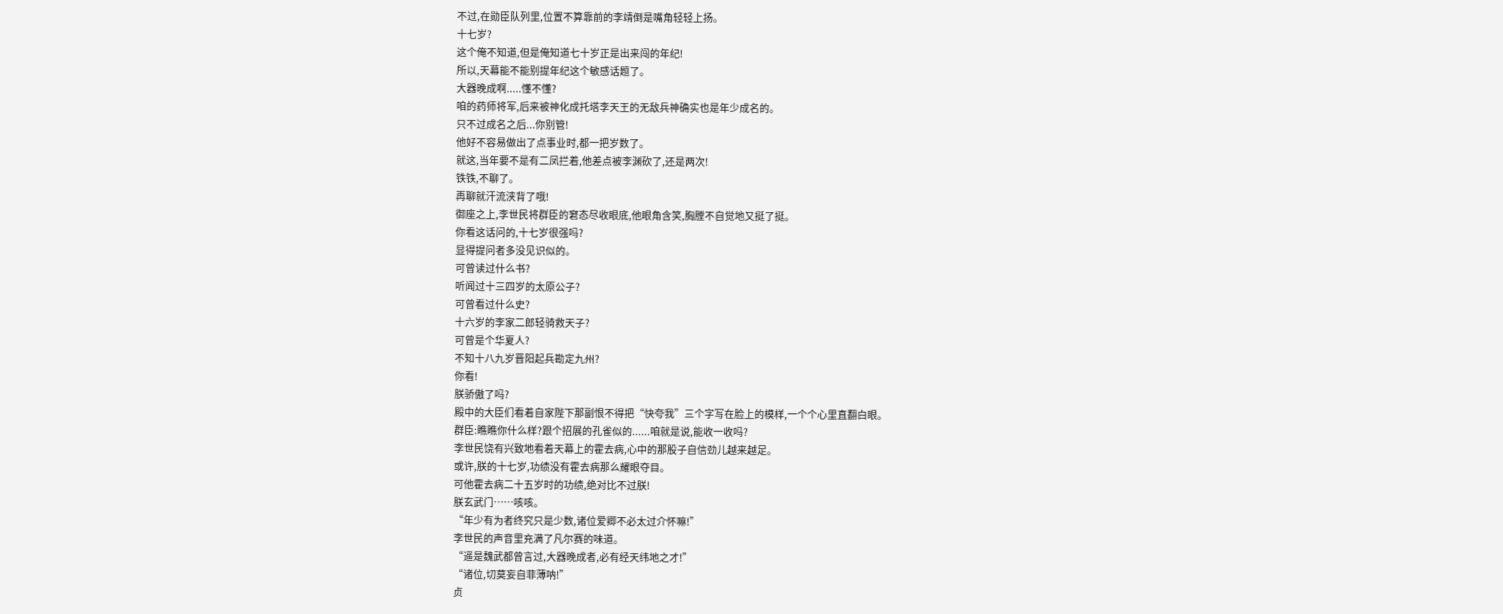不过,在勋臣队列里,位置不算靠前的李靖倒是嘴角轻轻上扬。
十七岁?
这个俺不知道,但是俺知道七十岁正是出来闯的年纪!
所以,天幕能不能别提年纪这个敏感话题了。
大器晚成啊.....懂不懂?
咱的药师将军,后来被神化成托塔李天王的无敌兵神确实也是年少成名的。
只不过成名之后...你别管!
他好不容易做出了点事业时,都一把岁数了。
就这,当年要不是有二凤拦着,他差点被李渊砍了,还是两次!
铁铁,不聊了。
再聊就汗流浃背了哦!
御座之上,李世民将群臣的窘态尽收眼底,他眼角含笑,胸膛不自觉地又挺了挺。
你看这话问的,十七岁很强吗?
显得提问者多没见识似的。
可曾读过什么书?
听闻过十三四岁的太原公子?
可曾看过什么史?
十六岁的李家二郎轻骑救天子?
可曾是个华夏人?
不知十八九岁晋阳起兵勘定九州?
你看!
朕骄傲了吗?
殿中的大臣们看着自家陛下那副恨不得把“快夸我”三个字写在脸上的模样,一个个心里直翻白眼。
群臣:瞧瞧你什么样?跟个招展的孔雀似的......咱就是说,能收一收吗?
李世民饶有兴致地看着天幕上的霍去病,心中的那股子自信劲儿越来越足。
或许,朕的十七岁,功绩没有霍去病那么耀眼夺目。
可他霍去病二十五岁时的功绩,绝对比不过朕!
朕玄武门……咳咳。
“年少有为者终究只是少数,诸位爱卿不必太过介怀嘛!”
李世民的声音里充满了凡尔赛的味道。
“遥是魏武都曾言过,大器晚成者,必有经天纬地之才!”
“诸位,切莫妄自菲薄呐!”
贞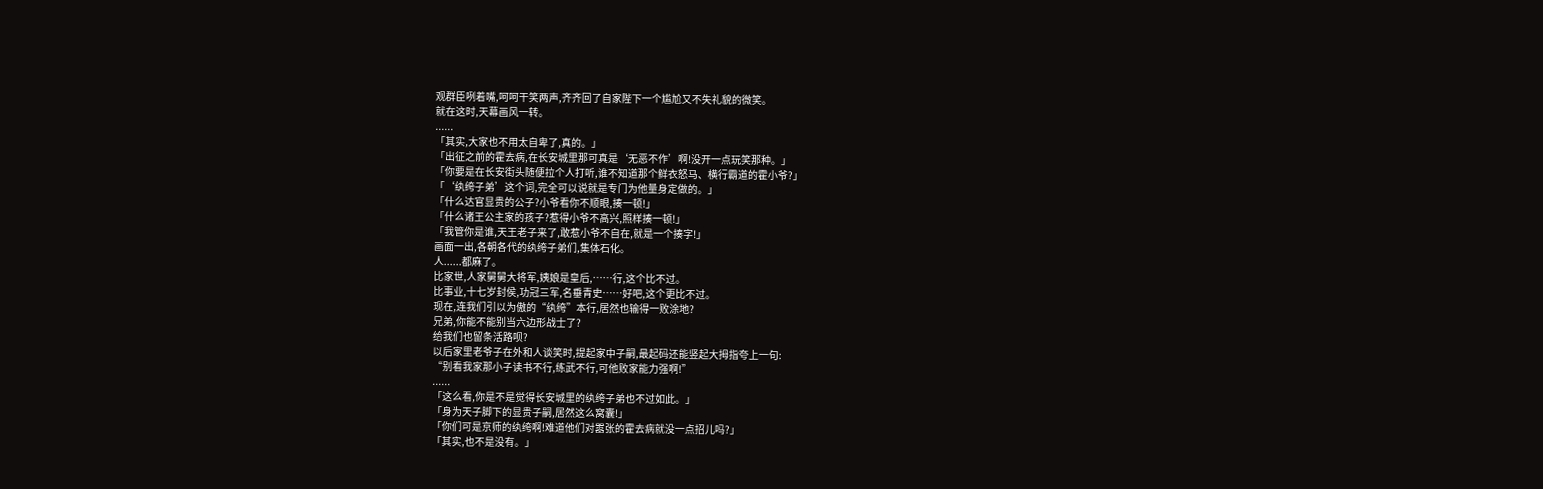观群臣咧着嘴,呵呵干笑两声,齐齐回了自家陛下一个尴尬又不失礼貌的微笑。
就在这时,天幕画风一转。
......
「其实,大家也不用太自卑了,真的。」
「出征之前的霍去病,在长安城里那可真是‘无恶不作’啊!没开一点玩笑那种。」
「你要是在长安街头随便拉个人打听,谁不知道那个鲜衣怒马、横行霸道的霍小爷?」
「‘纨绔子弟’这个词,完全可以说就是专门为他量身定做的。」
「什么达官显贵的公子?小爷看你不顺眼,揍一顿!」
「什么诸王公主家的孩子?惹得小爷不高兴,照样揍一顿!」
「我管你是谁,天王老子来了,敢惹小爷不自在,就是一个揍字!」
画面一出,各朝各代的纨绔子弟们,集体石化。
人......都麻了。
比家世,人家舅舅大将军,姨娘是皇后,……行,这个比不过。
比事业,十七岁封侯,功冠三军,名垂青史……好吧,这个更比不过。
现在,连我们引以为傲的“纨绔”本行,居然也输得一败涂地?
兄弟,你能不能别当六边形战士了?
给我们也留条活路呗?
以后家里老爷子在外和人谈笑时,提起家中子嗣,最起码还能竖起大拇指夸上一句:
“别看我家那小子读书不行,练武不行,可他败家能力强啊!”
......
「这么看,你是不是觉得长安城里的纨绔子弟也不过如此。」
「身为天子脚下的显贵子嗣,居然这么窝囊!」
「你们可是京师的纨绔啊!难道他们对嚣张的霍去病就没一点招儿吗?」
「其实,也不是没有。」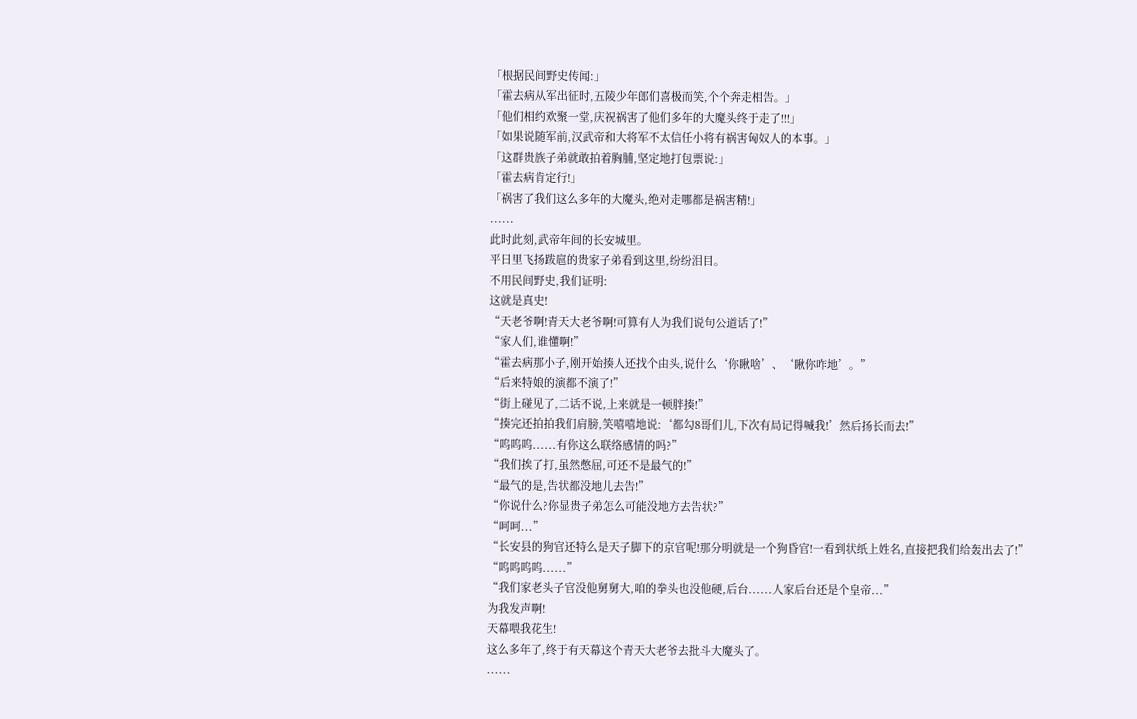「根据民间野史传闻:」
「霍去病从军出征时,五陵少年郎们喜极而笑,个个奔走相告。」
「他们相约欢聚一堂,庆祝祸害了他们多年的大魔头终于走了!!!」
「如果说随军前,汉武帝和大将军不太信任小将有祸害匈奴人的本事。」
「这群贵族子弟就敢拍着胸脯,坚定地打包票说:」
「霍去病肯定行!」
「祸害了我们这么多年的大魔头,绝对走哪都是祸害精!」
......
此时此刻,武帝年间的长安城里。
平日里飞扬跋扈的贵家子弟看到这里,纷纷泪目。
不用民间野史,我们证明:
这就是真史!
“天老爷啊!青天大老爷啊!可算有人为我们说句公道话了!”
“家人们,谁懂啊!”
“霍去病那小子,刚开始揍人还找个由头,说什么‘你瞅啥’、‘瞅你咋地’。”
“后来特娘的演都不演了!”
“街上碰见了,二话不说,上来就是一顿胖揍!”
“揍完还拍拍我们肩膀,笑嘻嘻地说:‘都勾8哥们儿,下次有局记得喊我!’然后扬长而去!”
“呜呜呜......有你这么联络感情的吗?”
“我们挨了打,虽然憋屈,可还不是最气的!”
“最气的是,告状都没地儿去告!”
“你说什么?你显贵子弟怎么可能没地方去告状?”
“呵呵...”
“长安县的狗官还特么是天子脚下的京官呢!那分明就是一个狗昏官!一看到状纸上姓名,直接把我们给轰出去了!”
“呜呜呜呜......”
“我们家老头子官没他舅舅大,咱的拳头也没他硬,后台......人家后台还是个皇帝...”
为我发声啊!
天幕喂我花生!
这么多年了,终于有天幕这个青天大老爷去批斗大魔头了。
......